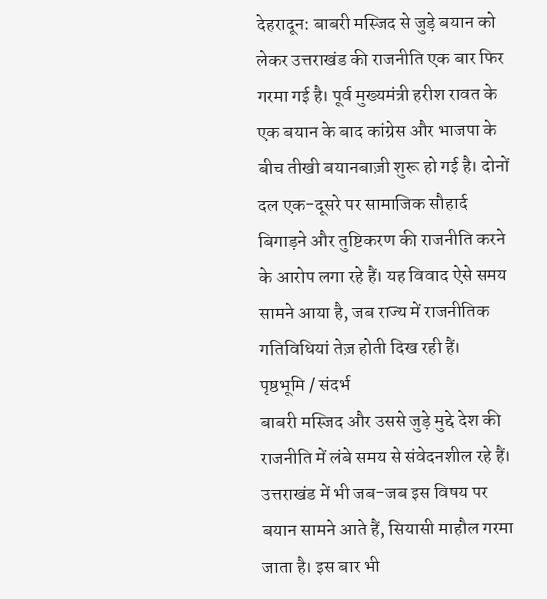देहरादून: बाबरी मस्जिद से जुड़े बयान को लेकर उत्तराखंड की राजनीति एक बार फिर गरमा गई है। पूर्व मुख्यमंत्री हरीश रावत के एक बयान के बाद कांग्रेस और भाजपा के बीच तीखी बयानबाज़ी शुरू हो गई है। दोनों दल एक-दूसरे पर सामाजिक सौहार्द बिगाड़ने और तुष्टिकरण की राजनीति करने के आरोप लगा रहे हैं। यह विवाद ऐसे समय सामने आया है, जब राज्य में राजनीतिक गतिविधियां तेज़ होती दिख रही हैं।
पृष्ठभूमि / संदर्भ
बाबरी मस्जिद और उससे जुड़े मुद्दे देश की राजनीति में लंबे समय से संवेदनशील रहे हैं। उत्तराखंड में भी जब-जब इस विषय पर बयान सामने आते हैं, सियासी माहौल गरमा जाता है। इस बार भी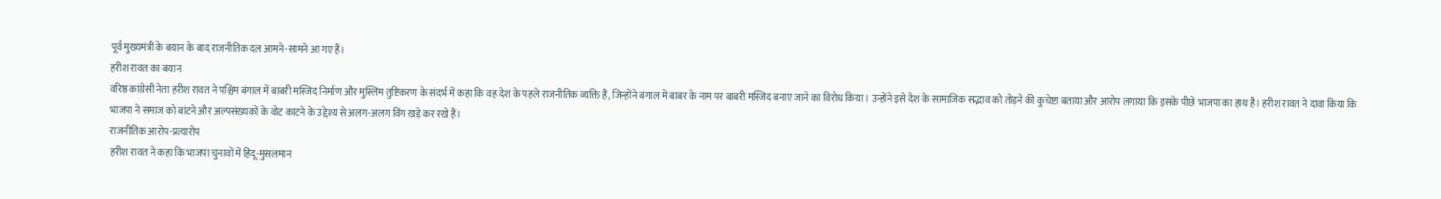पूर्व मुख्यमंत्री के बयान के बाद राजनीतिक दल आमने-सामने आ गए हैं।
हरीश रावत का बयान
वरिष्ठ कांग्रेसी नेता हरीश रावत ने पश्चिम बंगाल में बाबरी मस्जिद निर्माण और मुस्लिम तुष्टिकरण के संदर्भ में कहा कि वह देश के पहले राजनीतिक व्यक्ति हैं, जिन्होंने बंगाल में बाबर के नाम पर बाबरी मस्जिद बनाए जाने का विरोध किया। उन्होंने इसे देश के सामाजिक सद्भाव को तोड़ने की कुचेष्टा बताया और आरोप लगाया कि इसके पीछे भाजपा का हाथ है। हरीश रावत ने दावा किया कि भाजपा ने समाज को बांटने और अल्पसंख्यकों के वोट काटने के उद्देश्य से अलग-अलग विंग खड़े कर रखे हैं।
राजनीतिक आरोप-प्रत्यारोप
हरीश रावत ने कहा कि भाजपा चुनावों में हिंदू-मुसलमान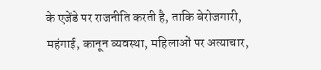के एजेंडे पर राजनीति करती है, ताकि बेरोजगारी, महंगाई, कानून व्यवस्था, महिलाओं पर अत्याचार,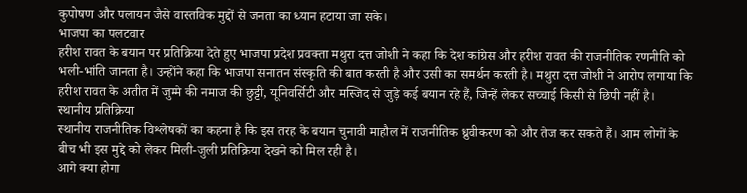कुपोषण और पलायन जैसे वास्तविक मुद्दों से जनता का ध्यान हटाया जा सके।
भाजपा का पलटवार
हरीश रावत के बयान पर प्रतिक्रिया देते हुए भाजपा प्रदेश प्रवक्ता मथुरा दत्त जोशी ने कहा कि देश कांग्रेस और हरीश रावत की राजनीतिक रणनीति को भली-भांति जानता है। उन्होंने कहा कि भाजपा सनातन संस्कृति की बात करती है और उसी का समर्थन करती है। मथुरा दत्त जोशी ने आरोप लगाया कि हरीश रावत के अतीत में जुम्मे की नमाज की छुट्टी, यूनिवर्सिटी और मस्जिद से जुड़े कई बयान रहे हैं, जिन्हें लेकर सच्चाई किसी से छिपी नहीं है।
स्थानीय प्रतिक्रिया
स्थानीय राजनीतिक विश्लेषकों का कहना है कि इस तरह के बयान चुनावी माहौल में राजनीतिक ध्रुवीकरण को और तेज कर सकते हैं। आम लोगों के बीच भी इस मुद्दे को लेकर मिली-जुली प्रतिक्रिया देखने को मिल रही है।
आगे क्या होगा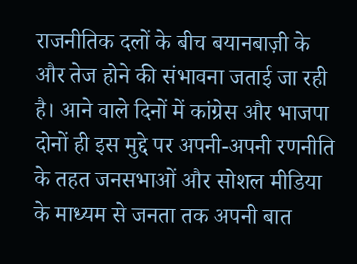राजनीतिक दलों के बीच बयानबाज़ी के और तेज होने की संभावना जताई जा रही है। आने वाले दिनों में कांग्रेस और भाजपा दोनों ही इस मुद्दे पर अपनी-अपनी रणनीति के तहत जनसभाओं और सोशल मीडिया के माध्यम से जनता तक अपनी बात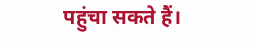पहुंचा सकते हैं।